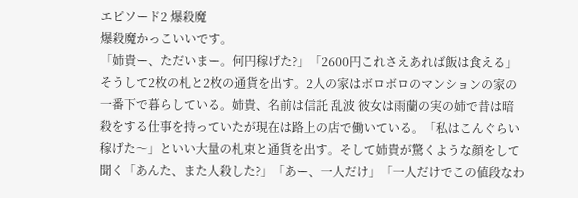エピソード2 爆殺魔
爆殺魔かっこいいです。
「姉貴ー、ただいまー。何円稼げた?」「2600円これさえあれば飯は食える」そうして2枚の札と2枚の通貨を出す。2人の家はボロボロのマンションの家の一番下で暮らしている。姉貴、名前は信託 乱波 彼女は雨蘭の実の姉で昔は暗殺をする仕事を持っていたが現在は路上の店で働いている。「私はこんぐらい稼げた〜」といい大量の札束と通貨を出す。そして姉貴が驚くような顔をして聞く「あんた、また人殺した?」「あー、一人だけ」「一人だけでこの値段なわ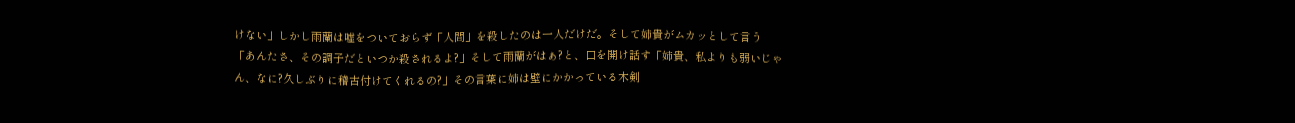けない」しかし雨蘭は嘘をついておらず「人間」を殺したのは一人だけだ。そして姉貴がムカッとして言う「あんたさ、その調子だといつか殺されるよ?」そして雨蘭がはぁ?と、口を開け話す「姉貴、私よりも弱いじゃん、なに?久しぶりに稽古付けてくれるの?」その言葉に姉は壁にかかっている木剣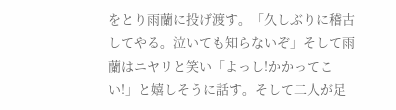をとり雨蘭に投げ渡す。「久しぶりに稽古してやる。泣いても知らないぞ」そして雨蘭はニヤリと笑い「よっし!かかってこい!」と嬉しそうに話す。そして二人が足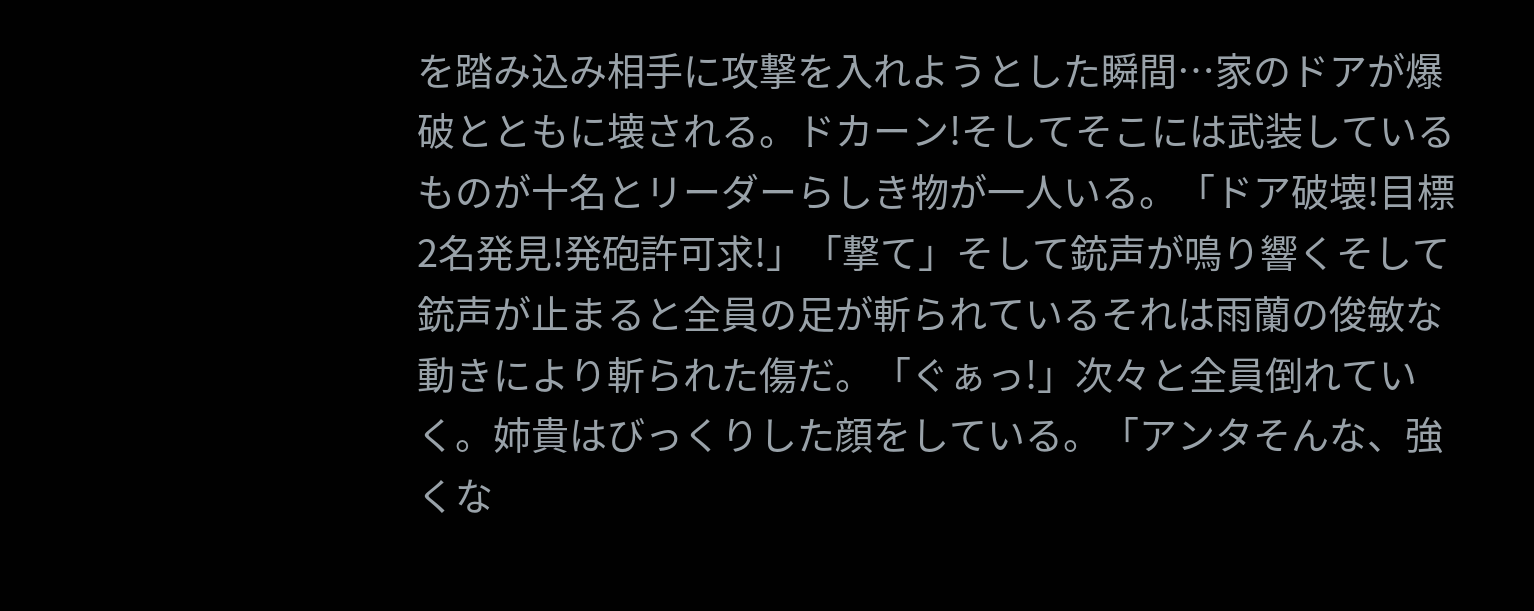を踏み込み相手に攻撃を入れようとした瞬間…家のドアが爆破とともに壊される。ドカーン!そしてそこには武装しているものが十名とリーダーらしき物が一人いる。「ドア破壊!目標2名発見!発砲許可求!」「撃て」そして銃声が鳴り響くそして銃声が止まると全員の足が斬られているそれは雨蘭の俊敏な動きにより斬られた傷だ。「ぐぁっ!」次々と全員倒れていく。姉貴はびっくりした顔をしている。「アンタそんな、強くな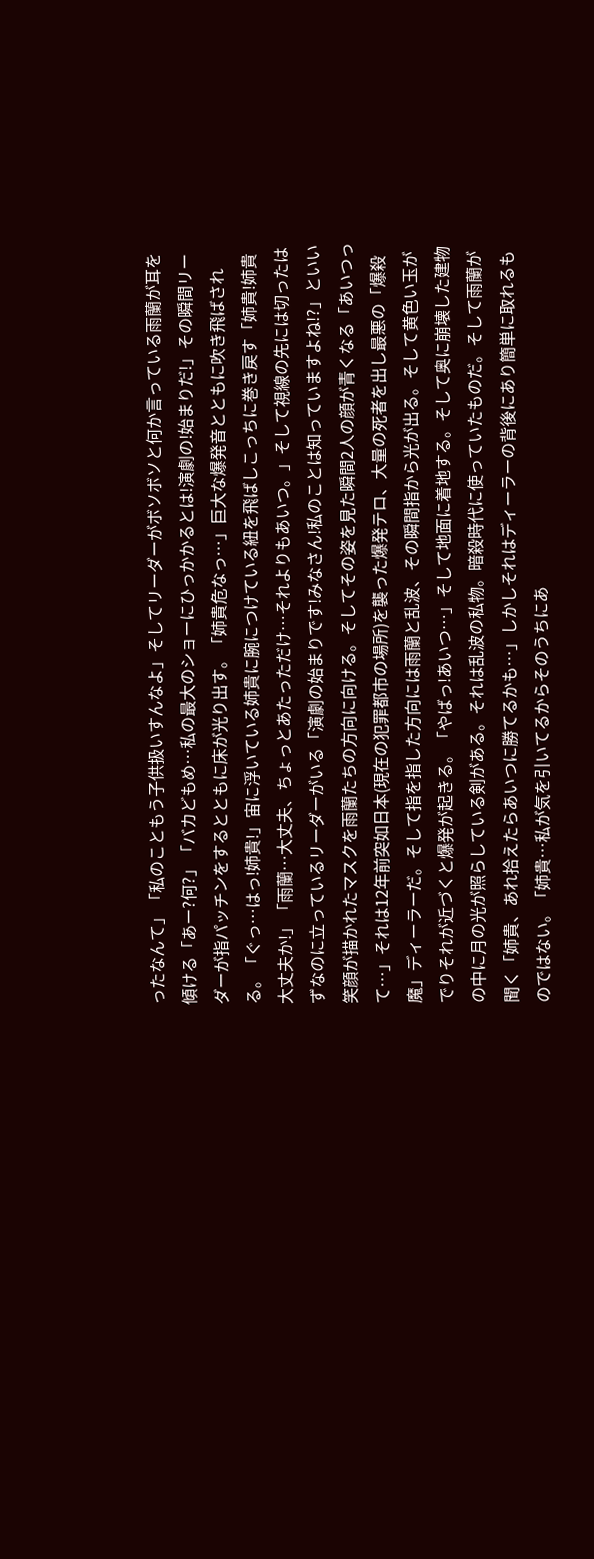ったなんて」「私のこともう子供扱いすんなよ」そしてリーダーがボソボソと何か言っている雨蘭が耳を傾ける「あー?何?」「バカどもめ…私の最大のショーにひっかかるとは!演劇の!始まりだ!」その瞬間リーダーが指パッチンをするとともに床が光り出す。「姉貴危なっ…」巨大な爆発音とともに吹き飛ばされる。「ぐっ…はっ!姉貴!」宙に浮いている姉貴に腕につけている紐を飛ばしこっちに巻き戻す「姉貴!姉貴大丈夫か!」「雨蘭…大丈夫、ちょっとあたっただけ…それよりもあいつ。」そして視線の先には切ったはずなのに立っているリーダーがいる「演劇の始まりです!みなさん!私のことは知っていますよね!?」といい笑顔が描かれたマスクを雨蘭たちの方向に向ける。そしてその姿を見た瞬間2人の顔が青くなる「あいつって…」それは12年前突如日本(現在の犯罪都市の場所)を襲った爆発テロ、大量の死者を出し最悪の「爆殺魔」ディーラーだ。そして指を指した方向には雨蘭と乱波、その瞬間指から光が出る。そして黄色い玉がでりそれが近づくと爆発が起きる。「やばっ!あいつ…」そして地面に着地する。そして奥に崩壊した建物の中に月の光が照らしている剣がある。それは乱波の私物。暗殺時代に使っていたものだ。そして雨蘭が聞く「姉貴、あれ拾えたらあいつに勝てるかも…」しかしそれはディーラーの背後にあり簡単に取れるものではない。「姉貴…私が気を引いてるからそのうちにあ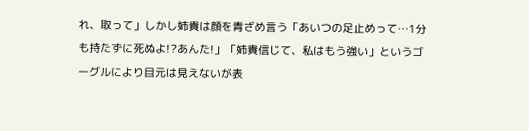れ、取って」しかし姉貴は顔を青ざめ言う「あいつの足止めって…1分も持たずに死ぬよ!?あんた!」「姉貴信じて、私はもう強い」というゴーグルにより目元は見えないが表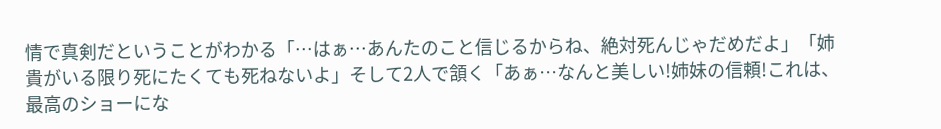情で真剣だということがわかる「…はぁ…あんたのこと信じるからね、絶対死んじゃだめだよ」「姉貴がいる限り死にたくても死ねないよ」そして2人で頷く「あぁ…なんと美しい!姉妹の信頼!これは、最高のショーにな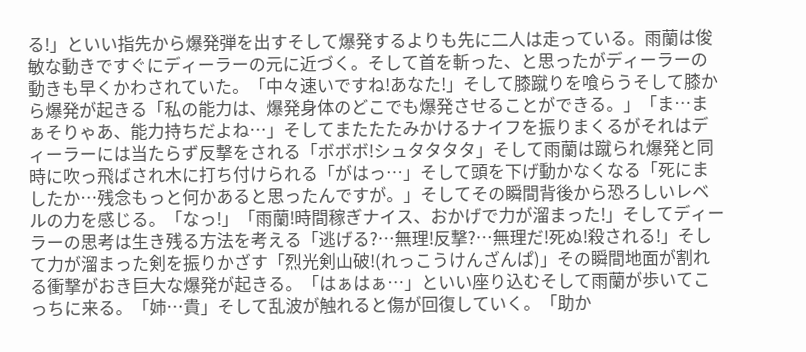る!」といい指先から爆発弾を出すそして爆発するよりも先に二人は走っている。雨蘭は俊敏な動きですぐにディーラーの元に近づく。そして首を斬った、と思ったがディーラーの動きも早くかわされていた。「中々速いですね!あなた!」そして膝蹴りを喰らうそして膝から爆発が起きる「私の能力は、爆発身体のどこでも爆発させることができる。」「ま…まぁそりゃあ、能力持ちだよね…」そしてまたたたみかけるナイフを振りまくるがそれはディーラーには当たらず反撃をされる「ボボボ!シュタタタタ」そして雨蘭は蹴られ爆発と同時に吹っ飛ばされ木に打ち付けられる「がはっ…」そして頭を下げ動かなくなる「死にましたか…残念もっと何かあると思ったんですが。」そしてその瞬間背後から恐ろしいレベルの力を感じる。「なっ!」「雨蘭!時間稼ぎナイス、おかげで力が溜まった!」そしてディーラーの思考は生き残る方法を考える「逃げる?…無理!反撃?…無理だ!死ぬ!殺される!」そして力が溜まった剣を振りかざす「烈光剣山破!(れっこうけんざんぱ)」その瞬間地面が割れる衝撃がおき巨大な爆発が起きる。「はぁはぁ…」といい座り込むそして雨蘭が歩いてこっちに来る。「姉…貴」そして乱波が触れると傷が回復していく。「助か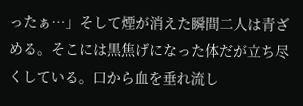ったぁ…」そして煙が消えた瞬間二人は青ざめる。そこには黒焦げになった体だが立ち尽くしている。口から血を垂れ流し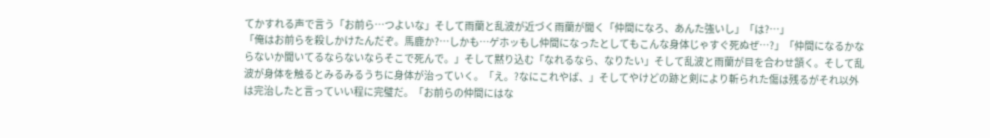てかすれる声で言う「お前ら…つよいな」そして雨蘭と乱波が近づく雨蘭が聞く「仲間になろ、あんた強いし」「は?…」
「俺はお前らを殺しかけたんだぞ。馬鹿か?…しかも…ゲホッもし仲間になったとしてもこんな身体じゃすぐ死ぬぜ…?」「仲間になるかならないか聞いてるならないならそこで死んで。」そして黙り込む「なれるなら、なりたい」そして乱波と雨蘭が目を合わせ頷く。そして乱波が身体を触るとみるみるうちに身体が治っていく。「え。?なにこれやば、」そしてやけどの跡と剣により斬られた傷は残るがそれ以外は完治したと言っていい程に完璧だ。「お前らの仲間にはな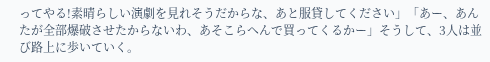ってやる!素晴らしい演劇を見れそうだからな、あと服貸してください」「あー、あんたが全部爆破させたからないわ、あそこらへんで買ってくるかー」そうして、3人は並び路上に歩いていく。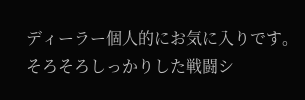ディーラー個人的にお気に入りです。そろそろしっかりした戦闘シ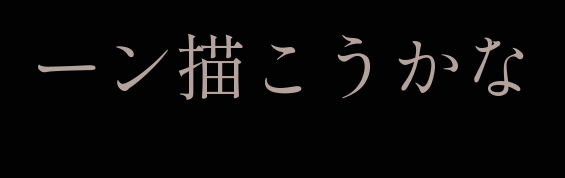ーン描こうかな